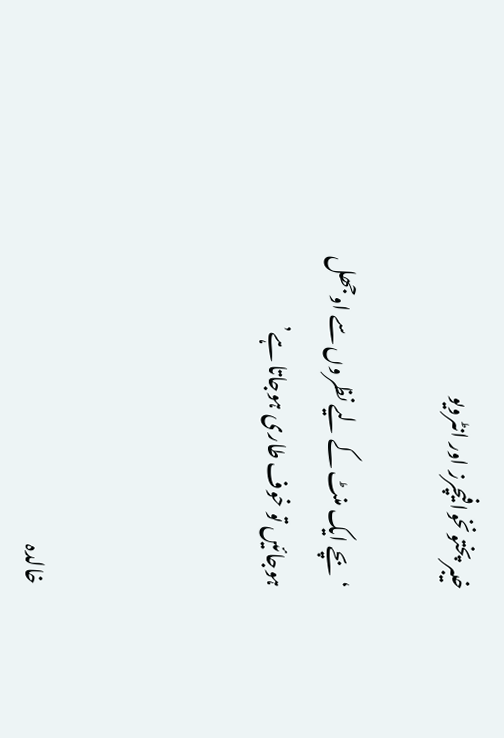خیبر پختونخوافیچرز اور انٹرویو

‘بچے ایک منٹ کے لیے نظروں سے اوجھل ہوجائیں تو خوف طاری ہوجاتا ہے’



خالدہ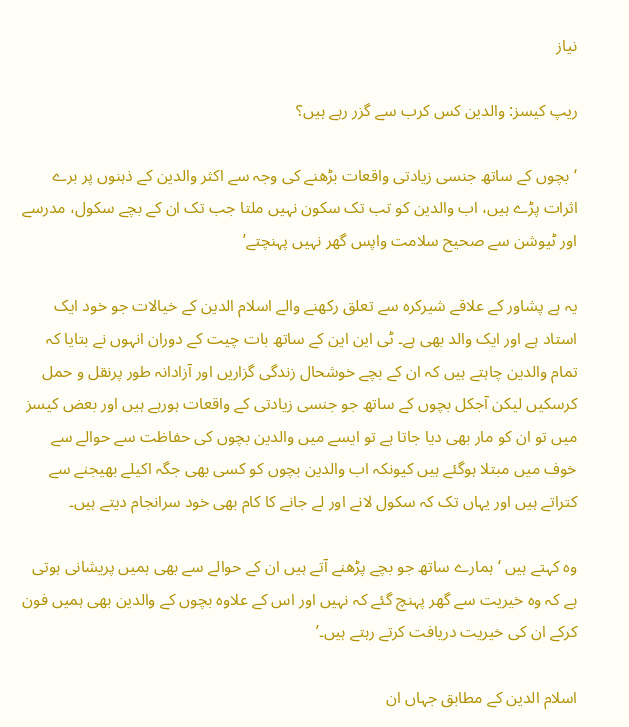نیاز

ریپ کیسز: والدین کس کرب سے گزر رہے ہیں؟

‘بچوں کے ساتھ جنسی زیادتی واقعات بڑھنے کی وجہ سے اکثر والدین کے ذہنوں پر برے اثرات پڑے ہیں، اب والدین کو تب تک سکون نہیں ملتا جب تک ان کے بچے سکول، مدرسے اور ٹیوشن سے صحیح سلامت واپس گھر نہیں پہنچتے’

یہ ہے پشاور کے علاقے شیرکرہ سے تعلق رکھنے والے اسلام الدین کے خیالات جو خود ایک استاد ہے اور ایک والد بھی ہے۔ ٹی این این کے ساتھ بات چیت کے دوران انہوں نے بتایا کہ تمام والدین چاہتے ہیں کہ ان کے بچے خوشحال زندگی گزاریں اور آزادانہ طور پرنقل و حمل کرسکیں لیکن آجکل بچوں کے ساتھ جو جنسی زیادتی کے واقعات ہورہے ہیں اور بعض کیسز میں تو ان کو مار بھی دیا جاتا ہے تو ایسے میں والدین بچوں کی حفاظت سے حوالے سے خوف میں مبتلا ہوگئے ہیں کیونکہ اب والدین بچوں کو کسی بھی جگہ اکیلے بھیجنے سے کتراتے ہیں اور یہاں تک کہ سکول لانے اور لے جانے کا کام بھی خود سرانجام دیتے ہیں۔

وہ کہتے ہیں ‘ ہمارے ساتھ جو بچے پڑھنے آتے ہیں ان کے حوالے سے بھی ہمیں پریشانی ہوتی ہے کہ وہ خیریت سے گھر پہنچ گئے کہ نہیں اور اس کے علاوہ بچوں کے والدین بھی ہمیں فون کرکے ان کی خیریت دریافت کرتے رہتے ہیں۔’

اسلام الدین کے مطابق جہاں ان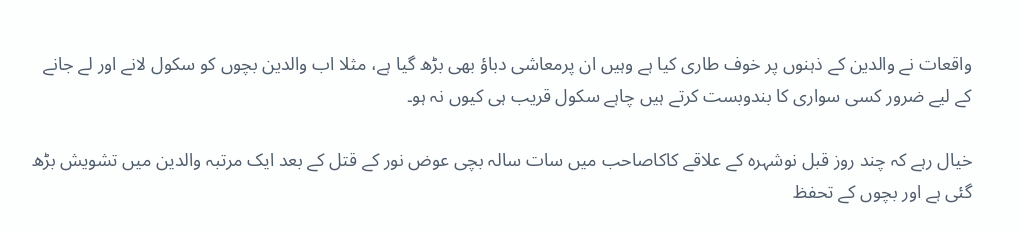واقعات نے والدین کے ذہنوں پر خوف طاری کیا ہے وہیں ان پرمعاشی دباؤ بھی بڑھ گیا ہے، مثلا اب والدین بچوں کو سکول لانے اور لے جانے کے لیے ضرور کسی سواری کا بندوبست کرتے ہیں چاہے سکول قریب ہی کیوں نہ ہو۔

خیال رہے کہ چند روز قبل نوشہرہ کے علاقے کاکاصاحب میں سات سالہ بچی عوض نور کے قتل کے بعد ایک مرتبہ والدین میں تشویش بڑھ گئی ہے اور بچوں کے تحفظ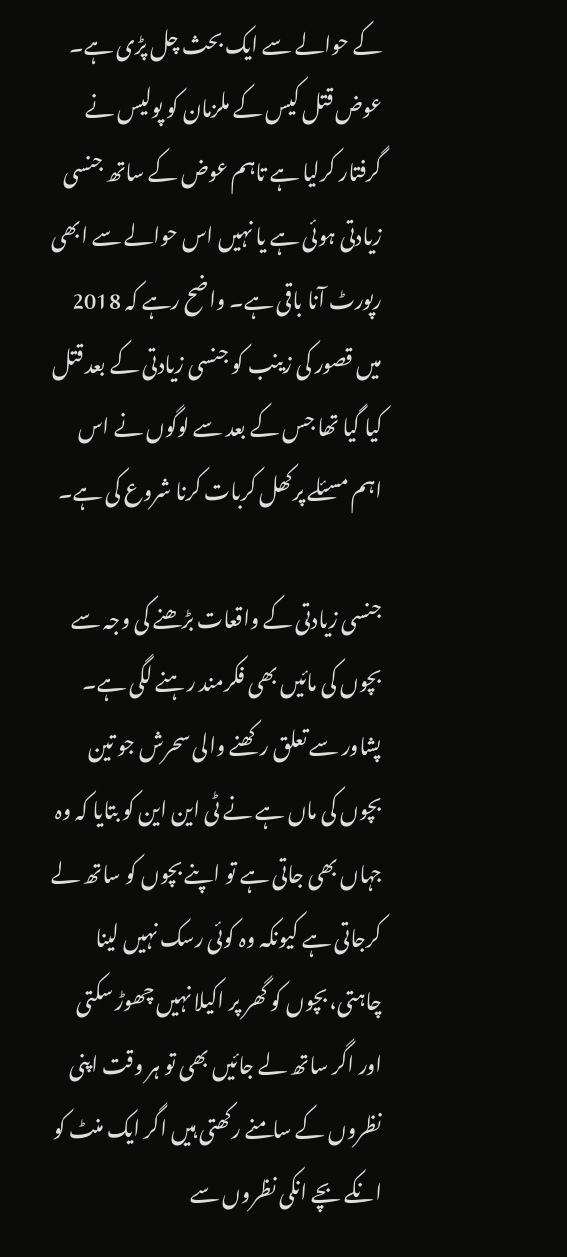کے حوالے سے ایک بحث چل پڑی ہے۔ عوض قتل کیس کے ملزمان کو پولیس نے گرفتار کرلیا ہے تاہم عوض کے ساتھ جنسی زیادتی ہوئی ہے یا نہیں اس حوالے سے ابھی رپورٹ آنا باقی ہے۔ واضح رہے کہ 2018 میں قصور کی زینب کو جنسی زیادتی کے بعد قتل کیا گیا تھا جس کے بعد سے لوگوں نے اس اہم مسئلے پرکھل کربات کرنا شروع کی ہے۔

جنسی زیادتی کے واقعات بڑھنے کی وجہ سے بچوں کی مائیں بھی فکرمند رہنے لگی ہے۔ پشاور سے تعلق رکھنے والی سحرش جو تین بچوں کی ماں ہے نے ٹی این این کو بتایا کہ وہ جہاں بھی جاتی ہے تو اپنے بچوں کو ساتھ لے کرجاتی ہے کیونکہ وہ کوئی رسک نہیں لینا چاہتی، بچوں کو گھر پر اکیلا نہیں چھوڑ سکتی اور اگر ساتھ لے جائیں بھی تو ہر وقت اپنی نظروں کے سامنے رکھتی ہیں اگر ایک منٹ کو انکے بچے انکی نظروں سے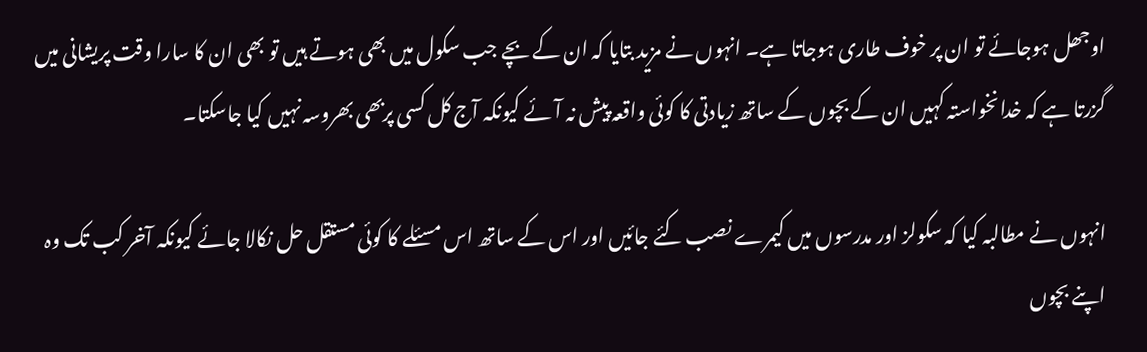اوجھل ہوجائے تو ان پر خوف طاری ہوجاتا ہے۔ انہوں نے مزید بتایا کہ ان کے بچے جب سکول میں بھی ہوتے ہیں تو بھی ان کا سارا وقت پریشانی میں گزرتا ہے کہ خدانخواستہ کہیں ان کے بچوں کے ساتھ زیادتی کا کوئی واقعہ پیش نہ آئے کیونکہ آج کل کسی پربھی بھروسہ نہیں کیا جاسکتا۔

انہوں نے مطالبہ کیا کہ سکولز اور مدرسوں میں کیمرے نصب کئے جائیں اور اس کے ساتھ اس مسئلے کا کوئی مستقل حل نکالا جائے کیونکہ آخر کب تک وہ اپنے بچوں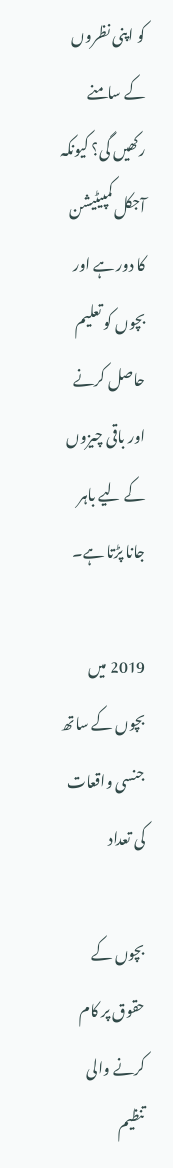کو اپنی نظروں کے سامنے رکھیں گی؟ کیونکہ آجکل کمپیٹیشن کا دور ہے اور بچوں کو تعلیم حاصل کرنے اور باقی چیزوں کے لیے باہر جانا پڑتا ہے۔

2019 میں بچوں کے ساتھ جنسی واقعات کی تعداد

بچوں کے حقوق پر کام کرنے والی  تنظیم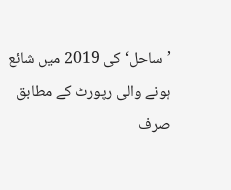’ساحل‘ کی 2019 میں شائع ہونے والی رپورٹ کے مطابق صرف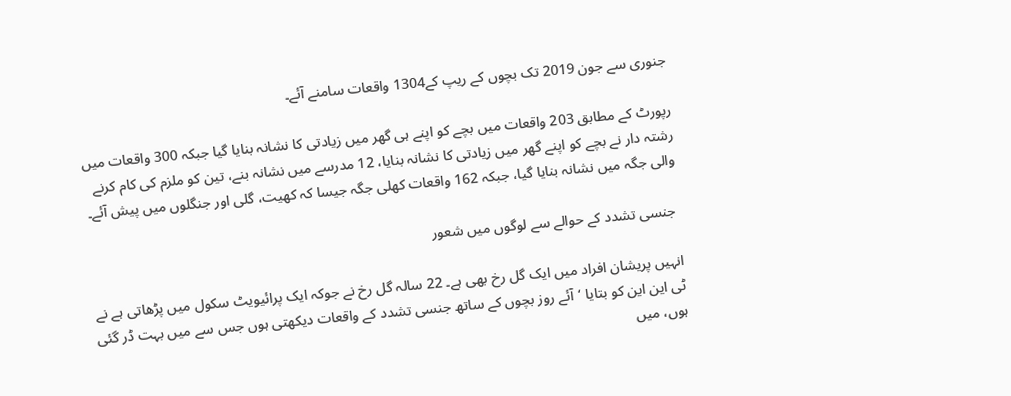جنوری سے جون 2019 تک بچوں کے ریپ کے1304 واقعات سامنے آئے۔

رپورٹ کے مطابق 203 واقعات میں بچے کو اپنے ہی گھر میں زیادتی کا نشانہ بنایا گیا جبکہ 300 واقعات میں رشتہ دار نے بچے کو اپنے گھر میں زیادتی کا نشانہ بنایا، 12 مدرسے میں نشانہ بنے، تین کو ملزم کی کام کرنے والی جگہ میں نشانہ بنایا گیا، جبکہ 162 واقعات کھلی جگہ جیسا کہ کھیت، گلی اور جنگلوں میں پیش آئے۔

 جنسی تشدد کے حوالے سے لوگوں میں شعور

انہیں پریشان افراد میں ایک گل رخ بھی ہے۔ 22 سالہ گل رخ نے جوکہ ایک پرائیویٹ سکول میں پڑھاتی ہے نے ٹی این این کو بتایا ‘آئے روز بچوں کے ساتھ جنسی تشدد کے واقعات دیکھتی ہوں جس سے میں بہت ڈر گئی ہوں، میں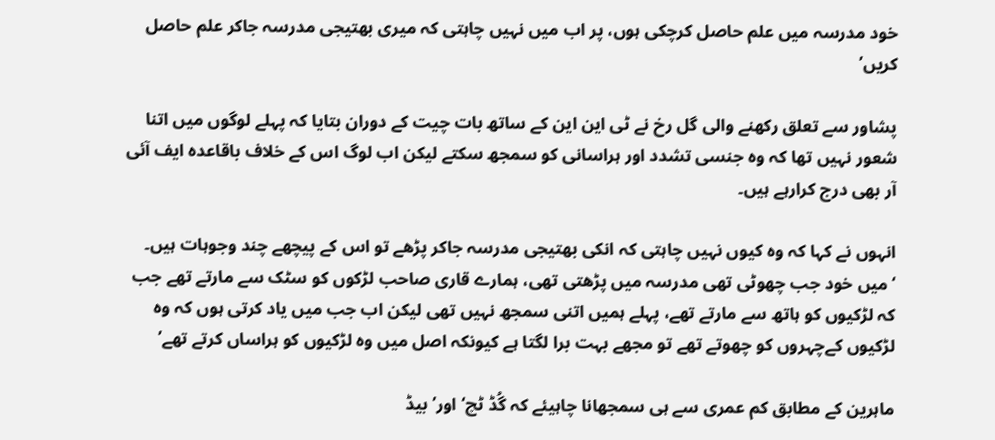خود مدرسہ میں علم حاصل کرچکی ہوں، پر اب میں نہیں چاہتی کہ میری بھتیجی مدرسہ جاکر علم حاصل کریں’

پشاور سے تعلق رکھنے والی گل رخ نے ٹی این این کے ساتھ بات چیت کے دوران بتایا کہ پہلے لوگوں میں اتنا شعور نہیں تھا کہ وہ جنسی تشدد اور ہراسانی کو سمجھ سکتے لیکن اب لوگ اس کے خلاف باقاعدہ ایف آئی آر بھی درج کرارہے ہیں۔

انہوں نے کہا کہ وہ کیوں نہیں چاہتی کہ انکی بھتیجی مدرسہ جاکر پڑھے تو اس کے پیچھے چند وجوہات ہیں۔ ‘میں خود جب چھوٹی تھی مدرسہ میں پڑھتی تھی، ہمارے قاری صاحب لڑکوں کو سٹک سے مارتے تھے جب کہ لڑکیوں کو ہاتھ سے مارتے تھے، پہلے ہمیں اتنی سمجھ نہیں تھی لیکن اب جب میں یاد کرتی ہوں کہ وہ لڑکیوں کےچہروں کو چھوتے تھے تو مجھے بہت برا لگتا ہے کیونکہ اصل میں وہ لڑکیوں کو ہراساں کرتے تھے’

ماہرین کے مطابق کم عمری سے ہی سمجھانا چاہیئے کہ گُڈ ٹچ‘ اور’بیڈ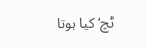ٹچ‘ کیا ہوتا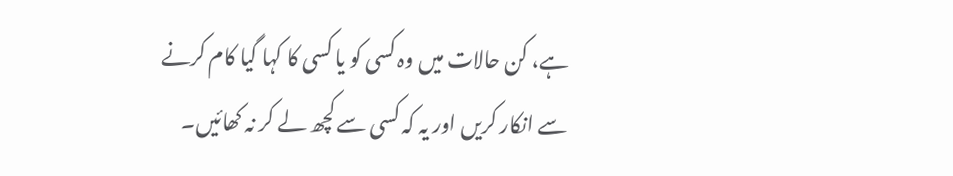ہے، کن حالات میں وہ کسی کو یا کسی کا کہا گیا کام کرنے سے انکار کریں اور یہ کہ کسی سے کچھ لے کر نہ کھائیں۔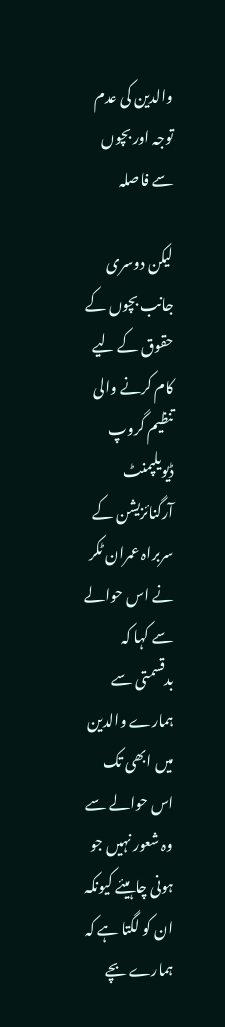والدین کی عدم توجہ اور بچوں سے فاصلہ

لیکن دوسری جانب بچوں کے حقوق کے لیے کام کرنے والی تنظیم گروپ ڈیویلپمنٹ آرگنائزیشن کے سربراہ عمران ٹکر نے اس حوالے سے کہا کہ بدقسمتی سے ہمارے والدین میں ابھی تک اس حوالے سے وہ شعور نہیں جو ہونی چاہیئے کیونکہ ان کو لگتا ہے کہ ہمارے بچے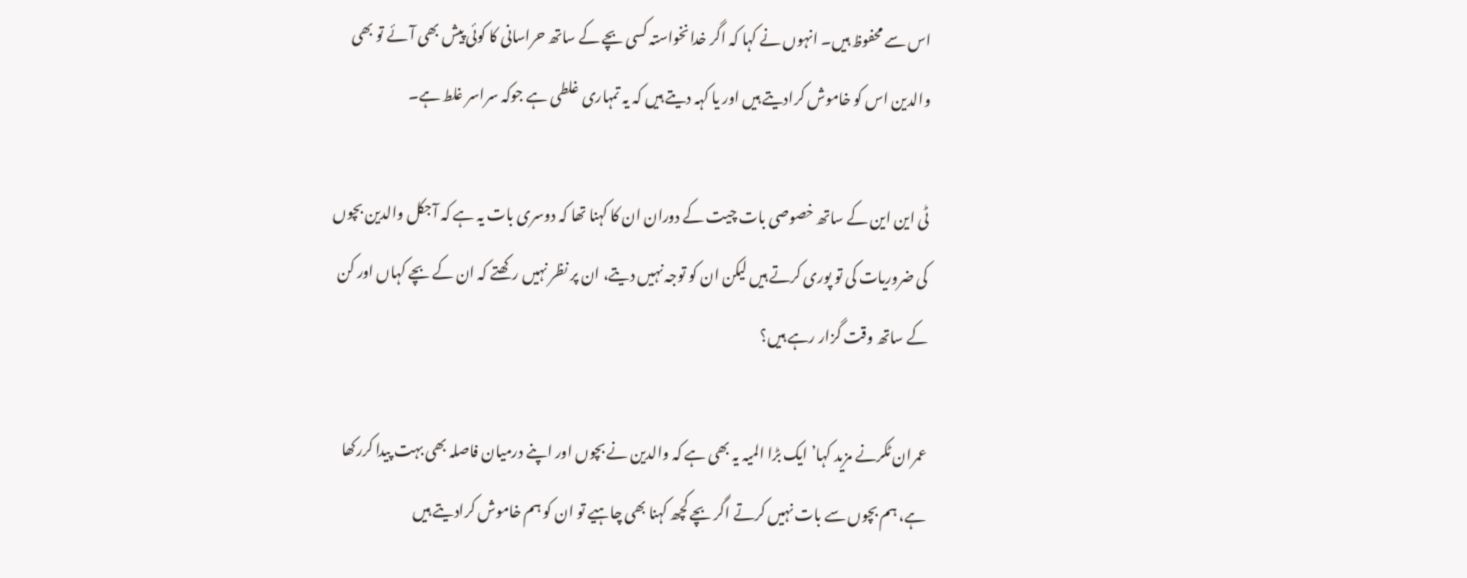اس سے محفوظ ہیں۔ انہوں نے کہا کہ اگر خدانخواستہ کسی بچے کے ساتھ حراسانی کا کوئی پیش بھی آئے تو بھی والدین اس کو خاموش کرادیتے ہیں اور یا کہہ دیتے ہیں کہ یہ تمہاری غلطی ہے جوکہ سراسر غلط ہے۔

ٹی این این کے ساتھ خصوصی بات چیت کے دوران ان کا کہنا تھا کہ دوسری بات یہ ہے کہ آجکل والدین بچوں کی ضروریات کی تو پوری کرتے ہیں لیکن ان کو توجہ نہیں دیتے، ان پر نظر نہیں رکھتے کہ ان کے بچے کہاں اور کن کے ساتھ وقت گزار رہے ہیں؟

عمران ٹکرنے مزید کہا’ ایک بڑا المیہ یہ بھی ہے کہ والدین نے بچوں اور اپنے درمیان فاصلہ بھی بہت پیدا کررکھا ہے، ہم بچوں سے بات نہیں کرتے اگر بچے کچھ کہنا بھی چاہیے تو ان کو ہم خاموش کرادیتے ہیں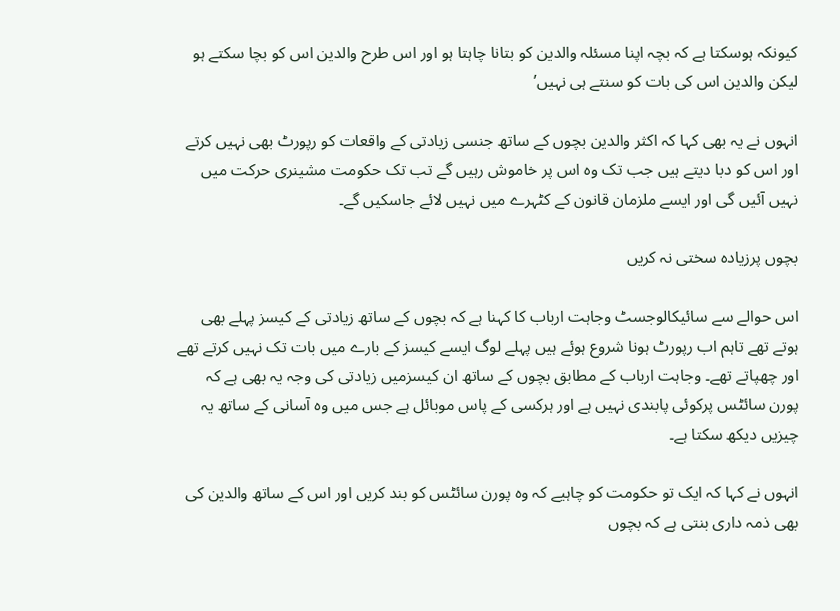کیونکہ ہوسکتا ہے کہ بچہ اپنا مسئلہ والدین کو بتانا چاہتا ہو اور اس طرح والدین اس کو بچا سکتے ہو لیکن والدین اس کی بات کو سنتے ہی نہیں’

انہوں نے یہ بھی کہا کہ اکثر والدین بچوں کے ساتھ جنسی زیادتی کے واقعات کو رپورٹ بھی نہیں کرتے اور اس کو دبا دیتے ہیں جب تک وہ اس پر خاموش رہیں گے تب تک حکومت مشینری حرکت میں نہیں آئیں گی اور ایسے ملزمان قانون کے کٹہرے میں نہیں لائے جاسکیں گے۔

بچوں پرزیادہ سختی نہ کریں

اس حوالے سے سائیکالوجسٹ وجاہت ارباب کا کہنا ہے کہ بچوں کے ساتھ زیادتی کے کیسز پہلے بھی ہوتے تھے تاہم اب رپورٹ ہونا شروع ہوئے ہیں پہلے لوگ ایسے کیسز کے بارے میں بات تک نہیں کرتے تھے اور چھپاتے تھے۔ وجاہت ارباب کے مطابق بچوں کے ساتھ ان کیسزمیں زیادتی کی وجہ یہ بھی ہے کہ پورن سائٹس پرکوئی پابندی نہیں ہے اور ہرکسی کے پاس موبائل ہے جس میں وہ آسانی کے ساتھ یہ چیزیں دیکھ سکتا ہے۔

انہوں نے کہا کہ ایک تو حکومت کو چاہیے کہ وہ پورن سائٹس کو بند کریں اور اس کے ساتھ والدین کی بھی ذمہ داری بنتی ہے کہ بچوں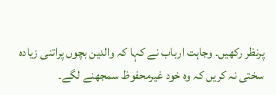پرنظر رکھیں۔ وجاہت ارباب نے کہا کہ والدین بچوں پراتنی زیادہ سختی نہ کریں کہ وہ خود غیرمحفوظ سمجھنے لگے۔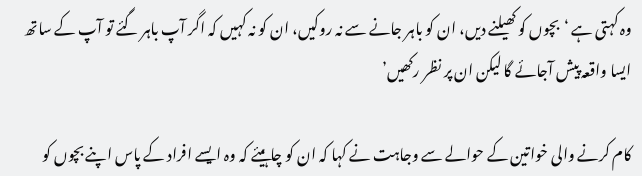وہ کہتی ہے ‘بچوں کو کھیلنے دیں، ان کو باہر جانے سے نہ روکیں، ان کو نہ کہیں کہ اگر آپ باہر گئے تو آپ کے ساتھ ایسا واقعہ پیش آجائے گا لیکن ان پر نظر رکھیں’

کام کرنے والی خواتین کے حوالے سے وجاہت نے کہا کہ ان کو چاہیئے کہ وہ ایسے افراد کے پاس اپنے بچوں کو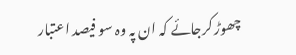چھوڑ کرجائے کہ ان پہ وہ سو فیصد اعتبار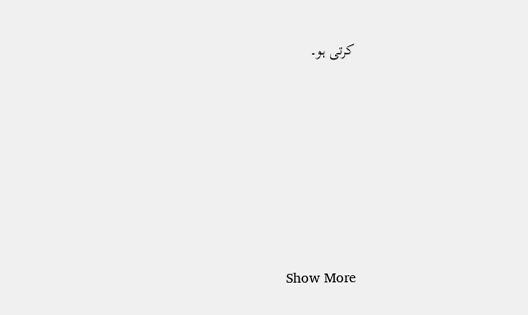کرتی ہو۔











Show More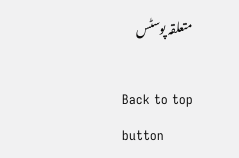متعلقہ پوسٹس

Back to top button